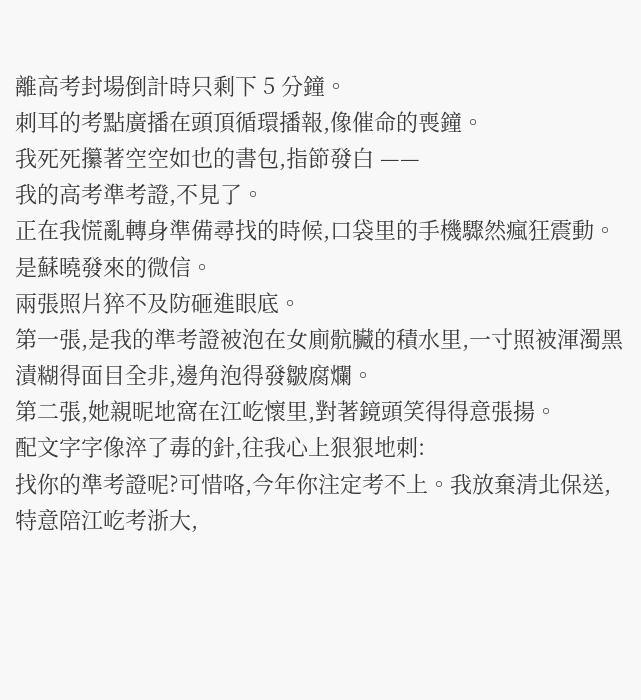離高考封場倒計時只剩下 5 分鐘。
刺耳的考點廣播在頭頂循環播報,像催命的喪鐘。
我死死攥著空空如也的書包,指節發白 ——
我的高考準考證,不見了。
正在我慌亂轉身準備尋找的時候,口袋里的手機驟然瘋狂震動。
是蘇曉發來的微信。
兩張照片猝不及防砸進眼底。
第一張,是我的準考證被泡在女廁骯臟的積水里,一寸照被渾濁黑漬糊得面目全非,邊角泡得發皺腐爛。
第二張,她親昵地窩在江屹懷里,對著鏡頭笑得得意張揚。
配文字字像淬了毒的針,往我心上狠狠地刺:
找你的準考證呢?可惜咯,今年你注定考不上。我放棄清北保送,特意陪江屹考浙大,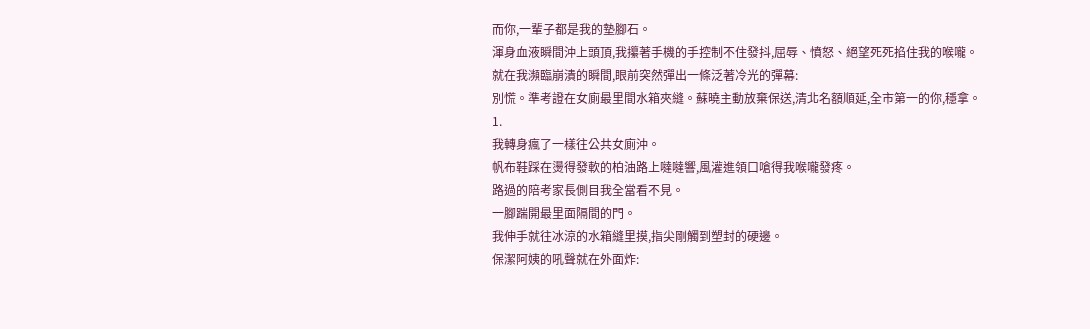而你,一輩子都是我的墊腳石。
渾身血液瞬間沖上頭頂,我攥著手機的手控制不住發抖,屈辱、憤怒、絕望死死掐住我的喉嚨。
就在我瀕臨崩潰的瞬間,眼前突然彈出一條泛著冷光的彈幕:
別慌。準考證在女廁最里間水箱夾縫。蘇曉主動放棄保送,清北名額順延,全市第一的你,穩拿。
1.
我轉身瘋了一樣往公共女廁沖。
帆布鞋踩在燙得發軟的柏油路上噠噠響,風灌進領口嗆得我喉嚨發疼。
路過的陪考家長側目我全當看不見。
一腳踹開最里面隔間的門。
我伸手就往冰涼的水箱縫里摸,指尖剛觸到塑封的硬邊。
保潔阿姨的吼聲就在外面炸: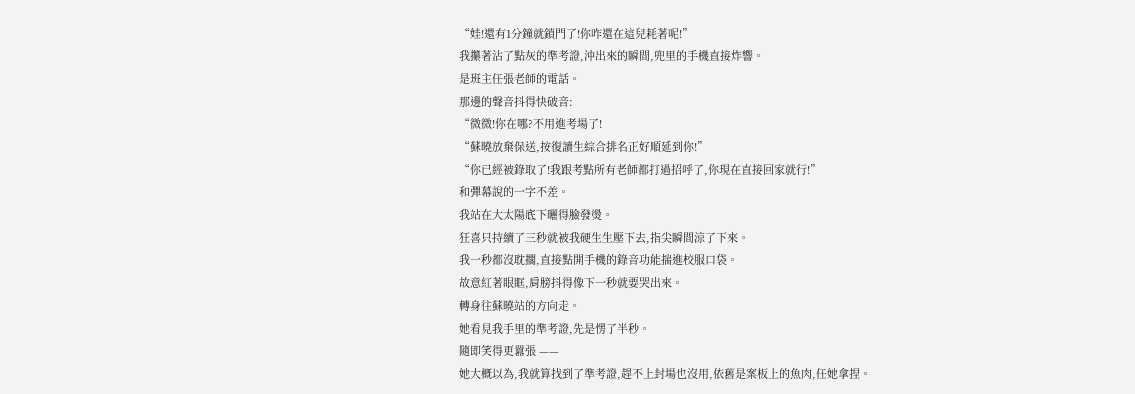“娃!還有1分鐘就鎖門了!你咋還在這兒耗著呢!”
我攥著沾了點灰的準考證,沖出來的瞬間,兜里的手機直接炸響。
是班主任張老師的電話。
那邊的聲音抖得快破音:
“微微!你在哪?不用進考場了!
“蘇曉放棄保送,按復讀生綜合排名正好順延到你!”
“你已經被錄取了!我跟考點所有老師都打過招呼了,你現在直接回家就行!”
和彈幕說的一字不差。
我站在大太陽底下曬得臉發燙。
狂喜只持續了三秒就被我硬生生壓下去,指尖瞬間涼了下來。
我一秒都沒耽擱,直接點開手機的錄音功能揣進校服口袋。
故意紅著眼眶,肩膀抖得像下一秒就要哭出來。
轉身往蘇曉站的方向走。
她看見我手里的準考證,先是愣了半秒。
隨即笑得更囂張 ——
她大概以為,我就算找到了準考證,趕不上封場也沒用,依舊是案板上的魚肉,任她拿捏。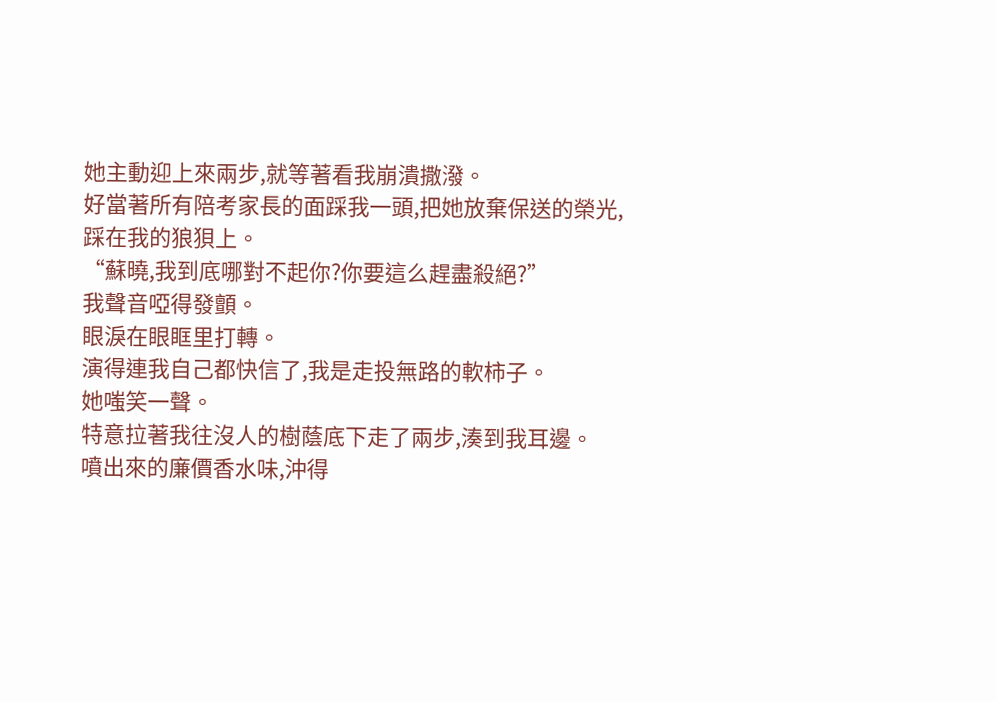她主動迎上來兩步,就等著看我崩潰撒潑。
好當著所有陪考家長的面踩我一頭,把她放棄保送的榮光,踩在我的狼狽上。
“蘇曉,我到底哪對不起你?你要這么趕盡殺絕?”
我聲音啞得發顫。
眼淚在眼眶里打轉。
演得連我自己都快信了,我是走投無路的軟柿子。
她嗤笑一聲。
特意拉著我往沒人的樹蔭底下走了兩步,湊到我耳邊。
噴出來的廉價香水味,沖得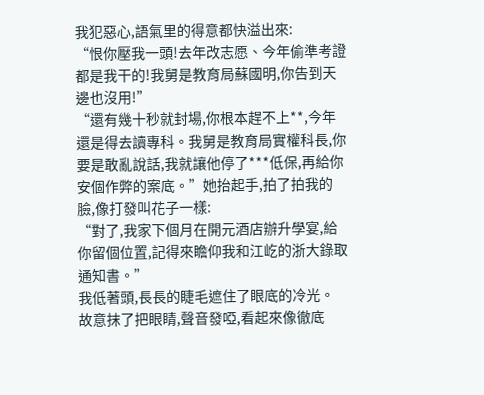我犯惡心,語氣里的得意都快溢出來:
“恨你壓我一頭!去年改志愿、今年偷準考證都是我干的!我舅是教育局蘇國明,你告到天邊也沒用!”
“還有幾十秒就封場,你根本趕不上**,今年還是得去讀專科。我舅是教育局實權科長,你要是敢亂說話,我就讓他停了***低保,再給你安個作弊的案底。”她抬起手,拍了拍我的臉,像打發叫花子一樣:
“對了,我家下個月在開元酒店辦升學宴,給你留個位置,記得來瞻仰我和江屹的浙大錄取通知書。”
我低著頭,長長的睫毛遮住了眼底的冷光。
故意抹了把眼睛,聲音發啞,看起來像徹底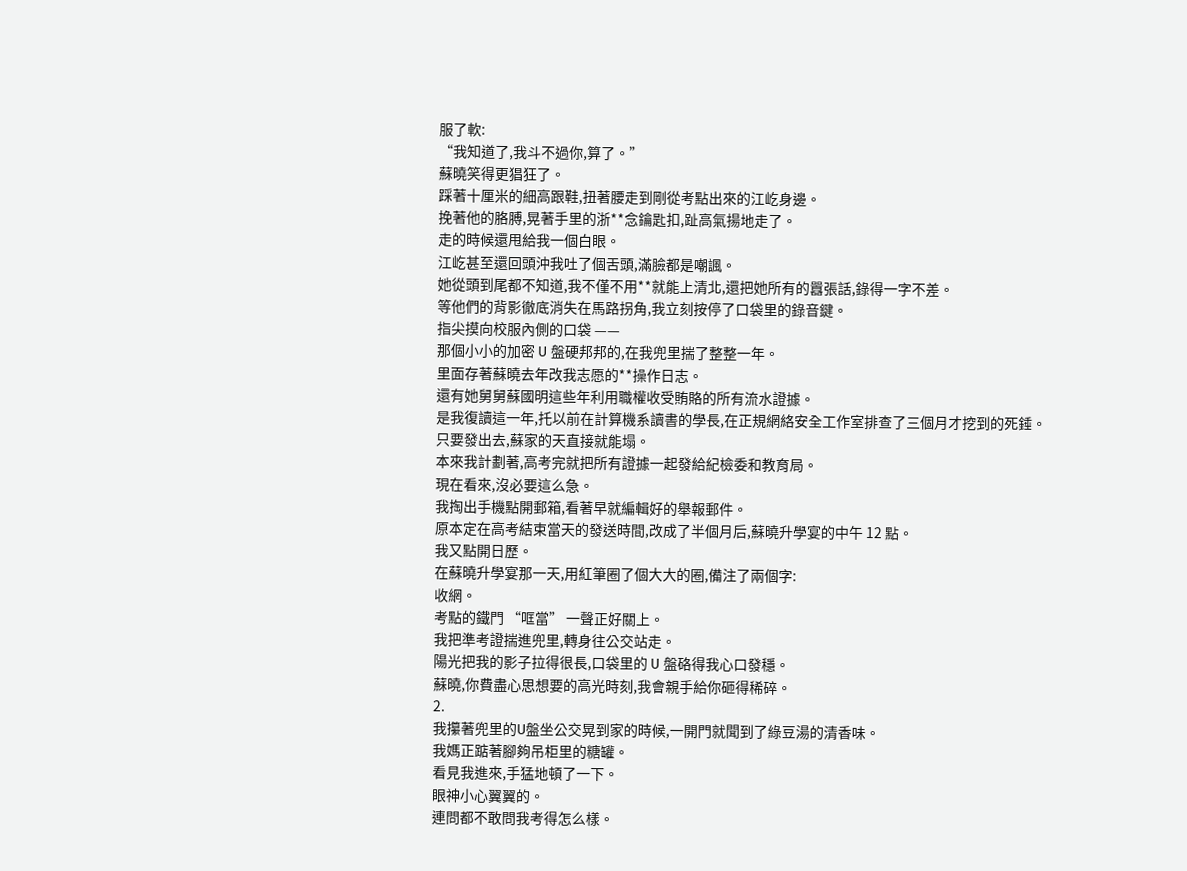服了軟:
“我知道了,我斗不過你,算了。”
蘇曉笑得更猖狂了。
踩著十厘米的細高跟鞋,扭著腰走到剛從考點出來的江屹身邊。
挽著他的胳膊,晃著手里的浙**念鑰匙扣,趾高氣揚地走了。
走的時候還甩給我一個白眼。
江屹甚至還回頭沖我吐了個舌頭,滿臉都是嘲諷。
她從頭到尾都不知道,我不僅不用**就能上清北,還把她所有的囂張話,錄得一字不差。
等他們的背影徹底消失在馬路拐角,我立刻按停了口袋里的錄音鍵。
指尖摸向校服內側的口袋 ——
那個小小的加密 U 盤硬邦邦的,在我兜里揣了整整一年。
里面存著蘇曉去年改我志愿的**操作日志。
還有她舅舅蘇國明這些年利用職權收受賄賂的所有流水證據。
是我復讀這一年,托以前在計算機系讀書的學長,在正規網絡安全工作室排查了三個月才挖到的死錘。
只要發出去,蘇家的天直接就能塌。
本來我計劃著,高考完就把所有證據一起發給紀檢委和教育局。
現在看來,沒必要這么急。
我掏出手機點開郵箱,看著早就編輯好的舉報郵件。
原本定在高考結束當天的發送時間,改成了半個月后,蘇曉升學宴的中午 12 點。
我又點開日歷。
在蘇曉升學宴那一天,用紅筆圈了個大大的圈,備注了兩個字:
收網。
考點的鐵門 “哐當” 一聲正好關上。
我把準考證揣進兜里,轉身往公交站走。
陽光把我的影子拉得很長,口袋里的 U 盤硌得我心口發穩。
蘇曉,你費盡心思想要的高光時刻,我會親手給你砸得稀碎。
2.
我攥著兜里的U盤坐公交晃到家的時候,一開門就聞到了綠豆湯的清香味。
我媽正踮著腳夠吊柜里的糖罐。
看見我進來,手猛地頓了一下。
眼神小心翼翼的。
連問都不敢問我考得怎么樣。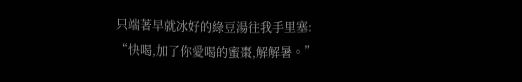只端著早就冰好的綠豆湯往我手里塞:
“快喝,加了你愛喝的蜜棗,解解暑。”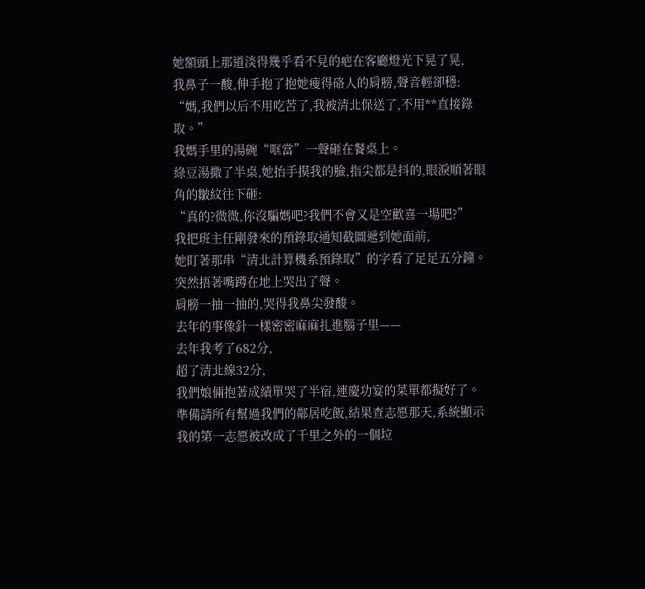她額頭上那道淡得幾乎看不見的疤在客廳燈光下晃了晃,
我鼻子一酸,伸手抱了抱她瘦得硌人的肩膀,聲音輕卻穩:
“媽,我們以后不用吃苦了,我被清北保送了,不用**直接錄取。”
我媽手里的湯碗“哐當”一聲砸在餐桌上。
綠豆湯撒了半桌,她抬手摸我的臉,指尖都是抖的,眼淚順著眼角的皺紋往下砸:
“真的?微微,你沒騙媽吧?我們不會又是空歡喜一場吧?”
我把班主任剛發來的預錄取通知截圖遞到她面前,
她盯著那串“清北計算機系預錄取”的字看了足足五分鐘。
突然捂著嘴蹲在地上哭出了聲。
肩膀一抽一抽的,哭得我鼻尖發酸。
去年的事像針一樣密密麻麻扎進腦子里——
去年我考了682分,
超了清北線32分,
我們娘倆抱著成績單哭了半宿,連慶功宴的菜單都擬好了。
準備請所有幫過我們的鄰居吃飯,結果查志愿那天,系統顯示我的第一志愿被改成了千里之外的一個垃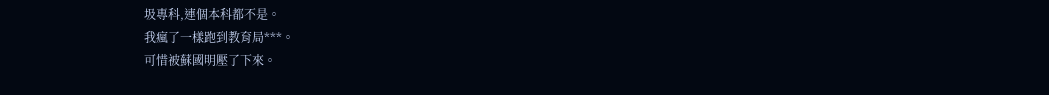圾專科,連個本科都不是。
我瘋了一樣跑到教育局***。
可惜被蘇國明壓了下來。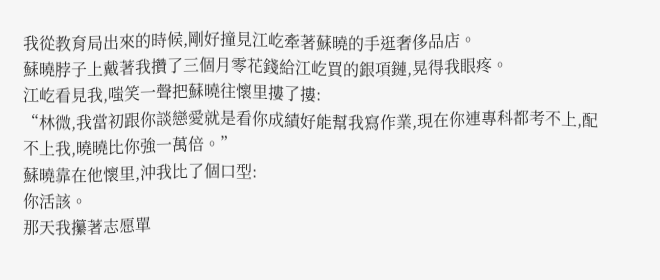我從教育局出來的時候,剛好撞見江屹牽著蘇曉的手逛奢侈品店。
蘇曉脖子上戴著我攢了三個月零花錢給江屹買的銀項鏈,晃得我眼疼。
江屹看見我,嗤笑一聲把蘇曉往懷里摟了摟:
“林微,我當初跟你談戀愛就是看你成績好能幫我寫作業,現在你連專科都考不上,配不上我,曉曉比你強一萬倍。”
蘇曉靠在他懷里,沖我比了個口型:
你活該。
那天我攥著志愿單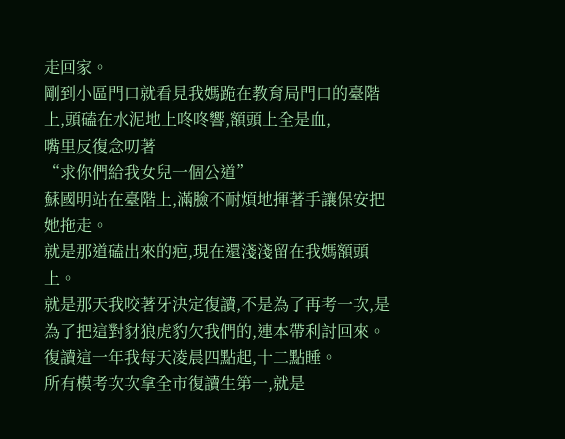走回家。
剛到小區門口就看見我媽跪在教育局門口的臺階上,頭磕在水泥地上咚咚響,額頭上全是血,
嘴里反復念叨著
“求你們給我女兒一個公道”
蘇國明站在臺階上,滿臉不耐煩地揮著手讓保安把她拖走。
就是那道磕出來的疤,現在還淺淺留在我媽額頭上。
就是那天我咬著牙決定復讀,不是為了再考一次,是為了把這對豺狼虎豹欠我們的,連本帶利討回來。
復讀這一年我每天凌晨四點起,十二點睡。
所有模考次次拿全市復讀生第一,就是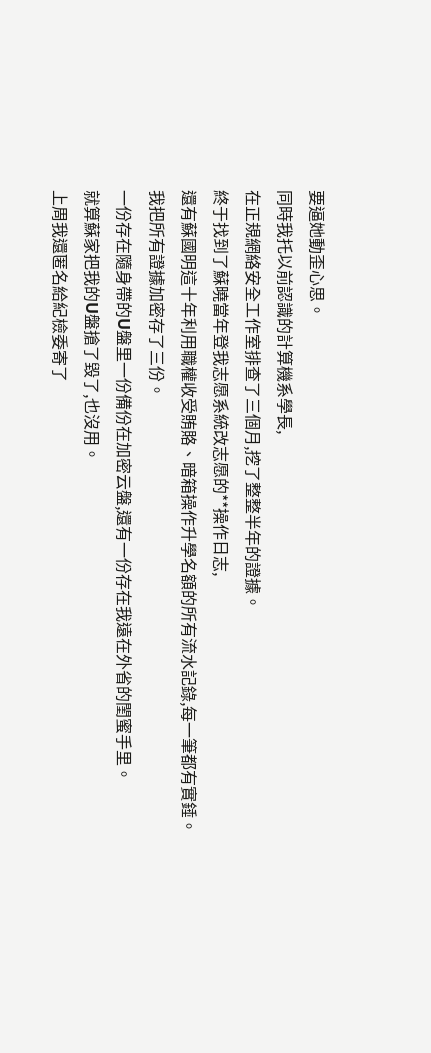要逼她動歪心思。
同時我托以前認識的計算機系學長,
在正規網絡安全工作室排查了三個月,挖了整整半年的證據。
終于找到了蘇曉當年登我志愿系統改志愿的**操作日志,
還有蘇國明這十年利用職權收受賄賂、暗箱操作升學名額的所有流水記錄,每一筆都有實錘。
我把所有證據加密存了三份。
一份存在隨身帶的U盤里一份備份在加密云盤,還有一份存在我遠在外省的閨蜜手里。
就算蘇家把我的U盤搶了毀了,也沒用。
上周我還匿名給紀檢委寄了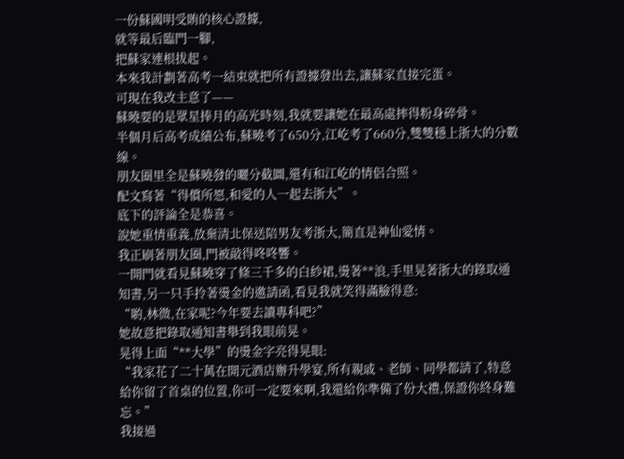一份蘇國明受賄的核心證據,
就等最后臨門一腳,
把蘇家連根拔起。
本來我計劃著高考一結束就把所有證據發出去,讓蘇家直接完蛋。
可現在我改主意了——
蘇曉要的是眾星捧月的高光時刻,我就要讓她在最高處摔得粉身碎骨。
半個月后高考成績公布,蘇曉考了650分,江屹考了660分,雙雙穩上浙大的分數線。
朋友圈里全是蘇曉發的曬分截圖,還有和江屹的情侶合照。
配文寫著“得償所愿,和愛的人一起去浙大”。
底下的評論全是恭喜。
說她重情重義,放棄清北保送陪男友考浙大,簡直是神仙愛情。
我正刷著朋友圈,門被敲得咚咚響。
一開門就看見蘇曉穿了條三千多的白紗裙,燙著**浪,手里晃著浙大的錄取通知書,另一只手拎著燙金的邀請函,看見我就笑得滿臉得意:
“喲,林微,在家呢?今年要去讀專科吧?”
她故意把錄取通知書舉到我眼前晃。
晃得上面“**大學”的燙金字亮得晃眼:
“我家花了二十萬在開元酒店辦升學宴,所有親戚、老師、同學都請了,特意給你留了首桌的位置,你可一定要來啊,我還給你準備了份大禮,保證你終身難忘。”
我接過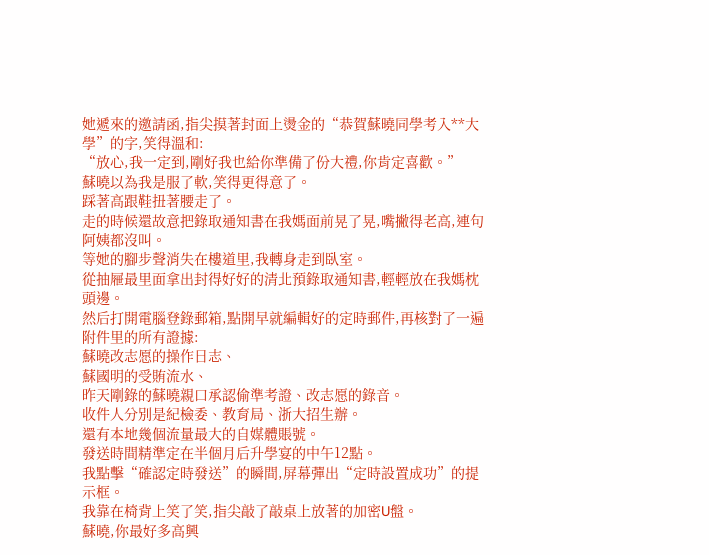她遞來的邀請函,指尖摸著封面上燙金的“恭賀蘇曉同學考入**大學”的字,笑得溫和:
“放心,我一定到,剛好我也給你準備了份大禮,你肯定喜歡。”
蘇曉以為我是服了軟,笑得更得意了。
踩著高跟鞋扭著腰走了。
走的時候還故意把錄取通知書在我媽面前晃了晃,嘴撇得老高,連句阿姨都沒叫。
等她的腳步聲消失在樓道里,我轉身走到臥室。
從抽屜最里面拿出封得好好的清北預錄取通知書,輕輕放在我媽枕頭邊。
然后打開電腦登錄郵箱,點開早就編輯好的定時郵件,再核對了一遍附件里的所有證據:
蘇曉改志愿的操作日志、
蘇國明的受賄流水、
昨天剛錄的蘇曉親口承認偷準考證、改志愿的錄音。
收件人分別是紀檢委、教育局、浙大招生辦。
還有本地幾個流量最大的自媒體賬號。
發送時間精準定在半個月后升學宴的中午12點。
我點擊“確認定時發送”的瞬間,屏幕彈出“定時設置成功”的提示框。
我靠在椅背上笑了笑,指尖敲了敲桌上放著的加密U盤。
蘇曉,你最好多高興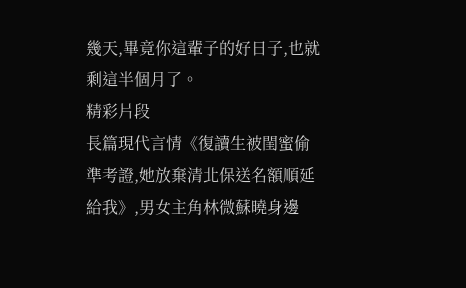幾天,畢竟你這輩子的好日子,也就剩這半個月了。
精彩片段
長篇現代言情《復讀生被閨蜜偷準考證,她放棄清北保送名額順延給我》,男女主角林微蘇曉身邊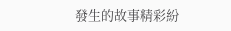發生的故事精彩紛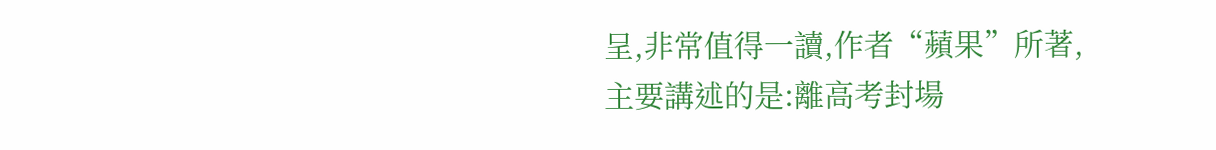呈,非常值得一讀,作者“蘋果”所著,主要講述的是:離高考封場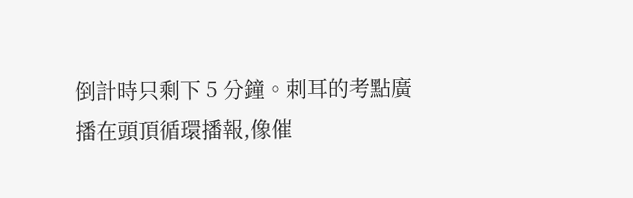倒計時只剩下 5 分鐘。刺耳的考點廣播在頭頂循環播報,像催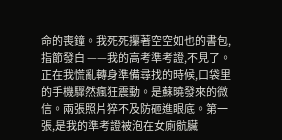命的喪鐘。我死死攥著空空如也的書包,指節發白 ——我的高考準考證,不見了。正在我慌亂轉身準備尋找的時候,口袋里的手機驟然瘋狂震動。是蘇曉發來的微信。兩張照片猝不及防砸進眼底。第一張,是我的準考證被泡在女廁骯臟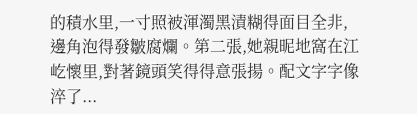的積水里,一寸照被渾濁黑漬糊得面目全非,邊角泡得發皺腐爛。第二張,她親昵地窩在江屹懷里,對著鏡頭笑得得意張揚。配文字字像淬了...